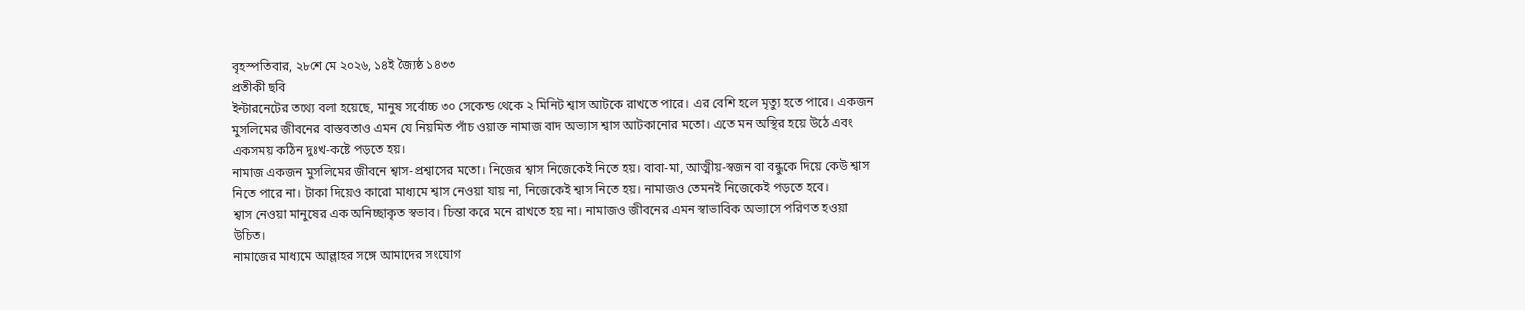বৃহস্পতিবার, ২৮শে মে ২০২৬, ১৪ই জ্যৈষ্ঠ ১৪৩৩
প্রতীকী ছবি
ইন্টারনেটের তথ্যে বলা হয়েছে, মানুষ সর্বোচ্চ ৩০ সেকেন্ড থেকে ২ মিনিট শ্বাস আটকে রাখতে পারে। এর বেশি হলে মৃত্যু হতে পারে। একজন মুসলিমের জীবনের বাস্তবতাও এমন যে নিয়মিত পাঁচ ওয়াক্ত নামাজ বাদ অভ্যাস শ্বাস আটকানোর মতো। এতে মন অস্থির হয়ে উঠে এবং একসময় কঠিন দুঃখ-কষ্টে পড়তে হয়।
নামাজ একজন মুসলিমের জীবনে শ্বাস-প্রশ্বাসের মতো। নিজের শ্বাস নিজেকেই নিতে হয়। বাবা-মা, আত্মীয়-স্বজন বা বন্ধুকে দিয়ে কেউ শ্বাস নিতে পারে না। টাকা দিয়েও কারো মাধ্যমে শ্বাস নেওয়া যায় না, নিজেকেই শ্বাস নিতে হয়। নামাজও তেমনই নিজেকেই পড়তে হবে।
শ্বাস নেওয়া মানুষের এক অনিচ্ছাকৃত স্বভাব। চিন্তা করে মনে রাখতে হয় না। নামাজও জীবনের এমন স্বাভাবিক অভ্যাসে পরিণত হওয়া উচিত।
নামাজের মাধ্যমে আল্লাহর সঙ্গে আমাদের সংযোগ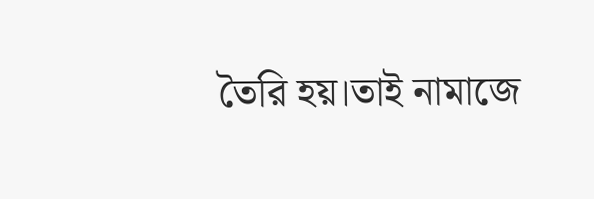তৈরি হয়।তাই নামাজে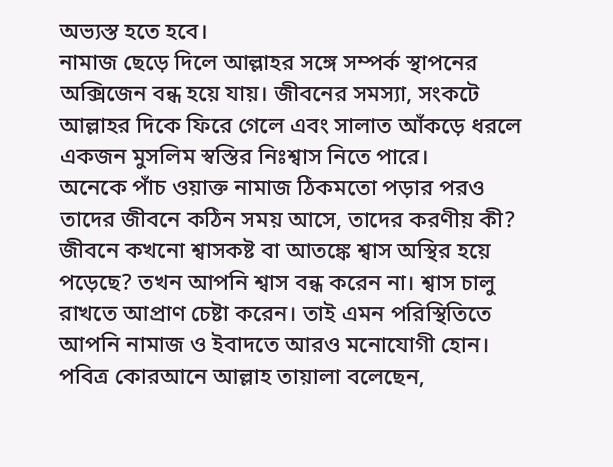অভ্যস্ত হতে হবে।
নামাজ ছেড়ে দিলে আল্লাহর সঙ্গে সম্পর্ক স্থাপনের অক্সিজেন বন্ধ হয়ে যায়। জীবনের সমস্যা, সংকটে আল্লাহর দিকে ফিরে গেলে এবং সালাত আঁকড়ে ধরলে একজন মুসলিম স্বস্তির নিঃশ্বাস নিতে পারে।
অনেকে পাঁচ ওয়াক্ত নামাজ ঠিকমতো পড়ার পরও তাদের জীবনে কঠিন সময় আসে, তাদের করণীয় কী?
জীবনে কখনো শ্বাসকষ্ট বা আতঙ্কে শ্বাস অস্থির হয়ে পড়েছে? তখন আপনি শ্বাস বন্ধ করেন না। শ্বাস চালু রাখতে আপ্রাণ চেষ্টা করেন। তাই এমন পরিস্থিতিতে আপনি নামাজ ও ইবাদতে আরও মনোযোগী হোন। পবিত্র কোরআনে আল্লাহ তায়ালা বলেছেন,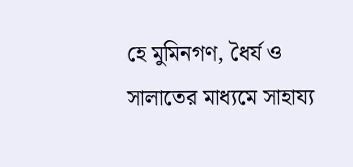হে মুমিনগণ, ধৈর্য ও সালাতের মাধ্যমে সাহায্য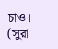চাও। (সুরা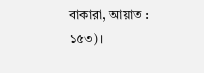বাকারা, আয়াত : ১৫৩)।